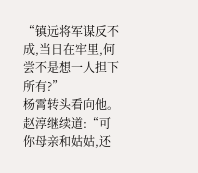“镇远将军谋反不成,当日在牢里,何尝不是想一人担下所有?”
杨霄转头看向他。
赵淳继续道:“可你母亲和姑姑,还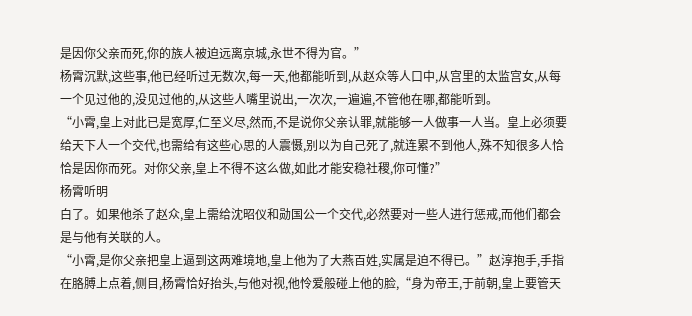是因你父亲而死,你的族人被迫远离京城,永世不得为官。”
杨霄沉默,这些事,他已经听过无数次,每一天,他都能听到,从赵众等人口中,从宫里的太监宫女,从每一个见过他的,没见过他的,从这些人嘴里说出,一次次,一遍遍,不管他在哪,都能听到。
“小霄,皇上对此已是宽厚,仁至义尽,然而,不是说你父亲认罪,就能够一人做事一人当。皇上必须要给天下人一个交代,也需给有这些心思的人震慑,别以为自己死了,就连累不到他人,殊不知很多人恰恰是因你而死。对你父亲,皇上不得不这么做,如此才能安稳社稷,你可懂?”
杨霄听明
白了。如果他杀了赵众,皇上需给沈昭仪和勋国公一个交代,必然要对一些人进行惩戒,而他们都会是与他有关联的人。
“小霄,是你父亲把皇上逼到这两难境地,皇上他为了大燕百姓,实属是迫不得已。”赵淳抱手,手指在胳膊上点着,侧目,杨霄恰好抬头,与他对视,他怜爱般碰上他的脸,“身为帝王,于前朝,皇上要管天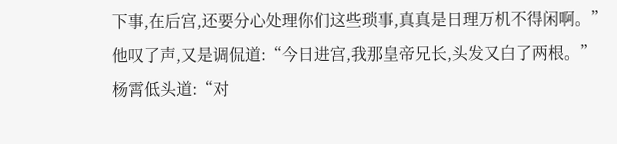下事,在后宫,还要分心处理你们这些琐事,真真是日理万机不得闲啊。”
他叹了声,又是调侃道:“今日进宫,我那皇帝兄长,头发又白了两根。”
杨霄低头道:“对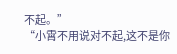不起。”
“小霄不用说对不起,这不是你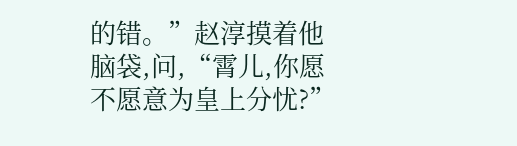的错。”赵淳摸着他脑袋,问,“霄儿,你愿不愿意为皇上分忧?”